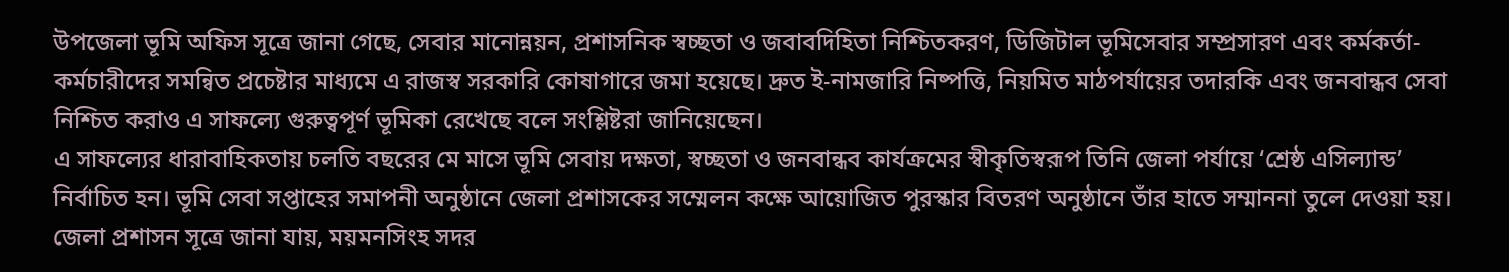উপজেলা ভূমি অফিস সূত্রে জানা গেছে, সেবার মানোন্নয়ন, প্রশাসনিক স্বচ্ছতা ও জবাবদিহিতা নিশ্চিতকরণ, ডিজিটাল ভূমিসেবার সম্প্রসারণ এবং কর্মকর্তা-কর্মচারীদের সমন্বিত প্রচেষ্টার মাধ্যমে এ রাজস্ব সরকারি কোষাগারে জমা হয়েছে। দ্রুত ই-নামজারি নিষ্পত্তি, নিয়মিত মাঠপর্যায়ের তদারকি এবং জনবান্ধব সেবা নিশ্চিত করাও এ সাফল্যে গুরুত্বপূর্ণ ভূমিকা রেখেছে বলে সংশ্লিষ্টরা জানিয়েছেন।
এ সাফল্যের ধারাবাহিকতায় চলতি বছরের মে মাসে ভূমি সেবায় দক্ষতা, স্বচ্ছতা ও জনবান্ধব কার্যক্রমের স্বীকৃতিস্বরূপ তিনি জেলা পর্যায়ে ‘শ্রেষ্ঠ এসিল্যান্ড’ নির্বাচিত হন। ভূমি সেবা সপ্তাহের সমাপনী অনুষ্ঠানে জেলা প্রশাসকের সম্মেলন কক্ষে আয়োজিত পুরস্কার বিতরণ অনুষ্ঠানে তাঁর হাতে সম্মাননা তুলে দেওয়া হয়।
জেলা প্রশাসন সূত্রে জানা যায়, ময়মনসিংহ সদর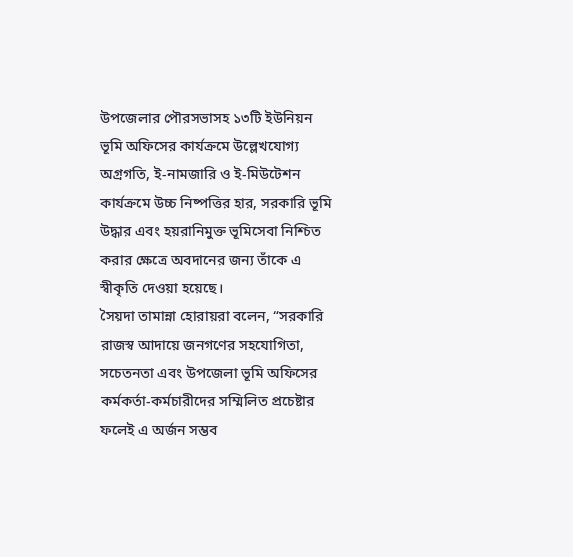উপজেলার পৌরসভাসহ ১৩টি ইউনিয়ন ভূমি অফিসের কার্যক্রমে উল্লেখযোগ্য অগ্রগতি, ই-নামজারি ও ই-মিউটেশন কার্যক্রমে উচ্চ নিষ্পত্তির হার, সরকারি ভূমি উদ্ধার এবং হয়রানিমুক্ত ভূমিসেবা নিশ্চিত করার ক্ষেত্রে অবদানের জন্য তাঁকে এ স্বীকৃতি দেওয়া হয়েছে।
সৈয়দা তামান্না হোরায়রা বলেন, “সরকারি রাজস্ব আদায়ে জনগণের সহযোগিতা, সচেতনতা এবং উপজেলা ভূমি অফিসের কর্মকর্তা-কর্মচারীদের সম্মিলিত প্রচেষ্টার ফলেই এ অর্জন সম্ভব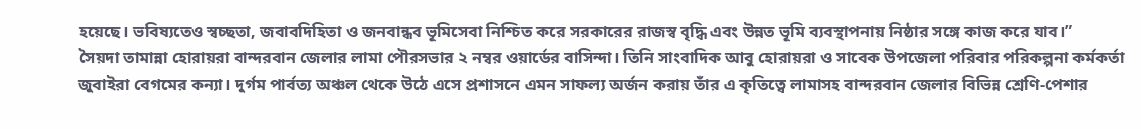হয়েছে। ভবিষ্যতেও স্বচ্ছতা, জবাবদিহিতা ও জনবান্ধব ভূমিসেবা নিশ্চিত করে সরকারের রাজস্ব বৃদ্ধি এবং উন্নত ভূমি ব্যবস্থাপনায় নিষ্ঠার সঙ্গে কাজ করে যাব।”
সৈয়দা তামান্না হোরায়রা বান্দরবান জেলার লামা পৌরসভার ২ নম্বর ওয়ার্ডের বাসিন্দা। তিনি সাংবাদিক আবু হোরায়রা ও সাবেক উপজেলা পরিবার পরিকল্পনা কর্মকর্তা জুবাইরা বেগমের কন্যা। দুর্গম পার্বত্য অঞ্চল থেকে উঠে এসে প্রশাসনে এমন সাফল্য অর্জন করায় তাঁর এ কৃতিত্বে লামাসহ বান্দরবান জেলার বিভিন্ন শ্রেণি-পেশার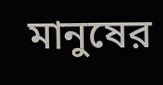মানুষের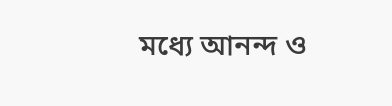মধ্যে আনন্দ ও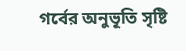গর্বের অনুভূতি সৃষ্টি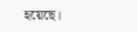হয়েছে।